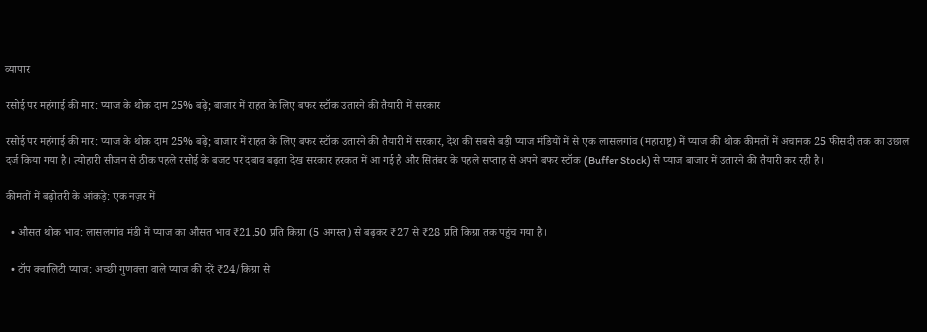व्यापार

रसोई पर महंगाई की मार: प्याज के थोक दाम 25% बढ़े; बाजार में राहत के लिए बफर स्टॉक उतारने की तैयारी में सरकार

रसोई पर महंगाई की मार: प्याज के थोक दाम 25% बढ़े; बाजार में राहत के लिए बफर स्टॉक उतारने की तैयारी में सरकार, देश की सबसे बड़ी प्याज मंडियों में से एक लासलगांव (महाराष्ट्र) में प्याज की थोक कीमतों में अचानक 25 फीसदी तक का उछाल दर्ज किया गया है। त्योहारी सीजन से ठीक पहले रसोई के बजट पर दबाव बढ़ता देख सरकार हरकत में आ गई है और सितंबर के पहले सप्ताह से अपने बफर स्टॉक (Buffer Stock) से प्याज बाजार में उतारने की तैयारी कर रही है।

कीमतों में बढ़ोतरी के आंकड़े: एक नज़र में

  • औसत थोक भाव: लासलगांव मंडी में प्याज का औसत भाव ₹21.50 प्रति किग्रा (5 अगस्त) से बढ़कर ₹27 से ₹28 प्रति किग्रा तक पहुंच गया है।

  • टॉप क्वालिटी प्याज: अच्छी गुणवत्ता वाले प्याज की दरें ₹24/किग्रा से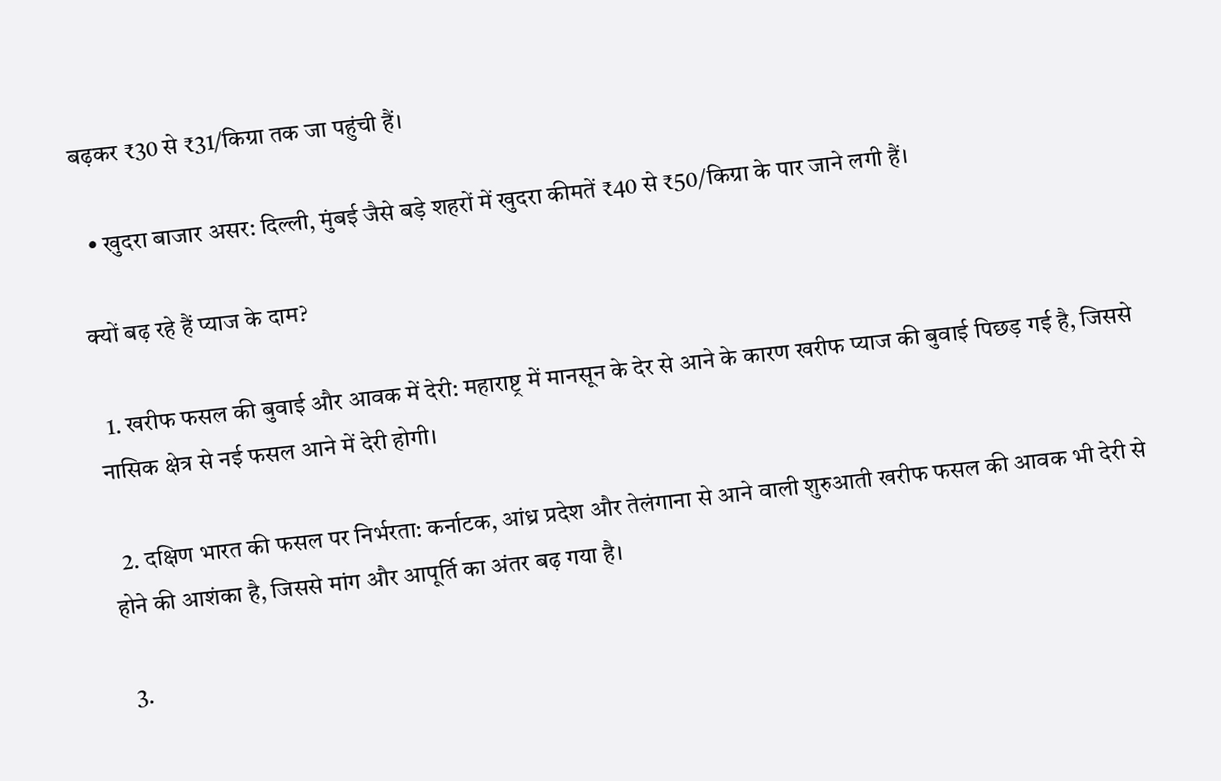बढ़कर ₹30 से ₹31/किग्रा तक जा पहुंची हैं।

  • खुदरा बाजार असर: दिल्ली, मुंबई जैसे बड़े शहरों में खुदरा कीमतें ₹40 से ₹50/किग्रा के पार जाने लगी हैं।

क्यों बढ़ रहे हैं प्याज के दाम?

  1. खरीफ फसल की बुवाई और आवक में देरी: महाराष्ट्र में मानसून के देर से आने के कारण खरीफ प्याज की बुवाई पिछड़ गई है, जिससे नासिक क्षेत्र से नई फसल आने में देरी होगी।

  2. दक्षिण भारत की फसल पर निर्भरता: कर्नाटक, आंध्र प्रदेश और तेलंगाना से आने वाली शुरुआती खरीफ फसल की आवक भी देरी से होने की आशंका है, जिससे मांग और आपूर्ति का अंतर बढ़ गया है।

  3.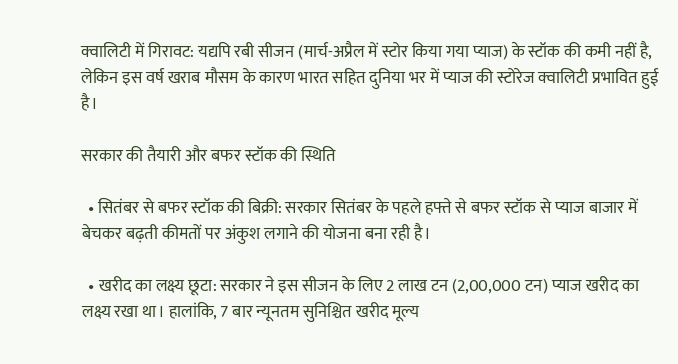क्वालिटी में गिरावट: यद्यपि रबी सीजन (मार्च-अप्रैल में स्टोर किया गया प्याज) के स्टॉक की कमी नहीं है, लेकिन इस वर्ष खराब मौसम के कारण भारत सहित दुनिया भर में प्याज की स्टोरेज क्वालिटी प्रभावित हुई है।

सरकार की तैयारी और बफर स्टॉक की स्थिति

  • सितंबर से बफर स्टॉक की बिक्री: सरकार सितंबर के पहले हफ्ते से बफर स्टॉक से प्याज बाजार में बेचकर बढ़ती कीमतों पर अंकुश लगाने की योजना बना रही है।

  • खरीद का लक्ष्य छूटा: सरकार ने इस सीजन के लिए 2 लाख टन (2,00,000 टन) प्याज खरीद का लक्ष्य रखा था। हालांकि, 7 बार न्यूनतम सुनिश्चित खरीद मूल्य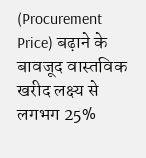(Procurement Price) बढ़ाने के बावजूद वास्तविक खरीद लक्ष्य से लगभग 25%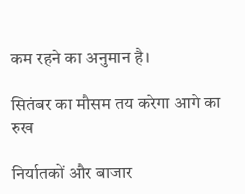कम रहने का अनुमान है।

सितंबर का मौसम तय करेगा आगे का रुख

निर्यातकों और बाजार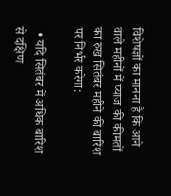विशेषज्ञों का मानना है कि आने वाले महीनों में प्याज की कीमतों का रुख सितंबर महीने की बारिश पर निर्भर करेगा:

  • यदि सितंबर में अधिक बारिश से दक्षिण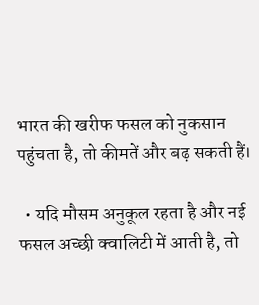भारत की खरीफ फसल को नुकसान पहुंचता है, तो कीमतें और बढ़ सकती हैं।

  • यदि मौसम अनुकूल रहता है और नई फसल अच्छी क्वालिटी में आती है, तो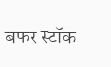बफर स्टॉक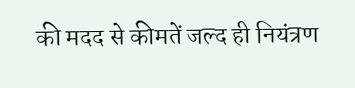की मदद से कीमतें जल्द ही नियंत्रण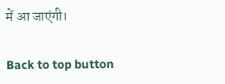में आ जाएंगी।

Back to top button